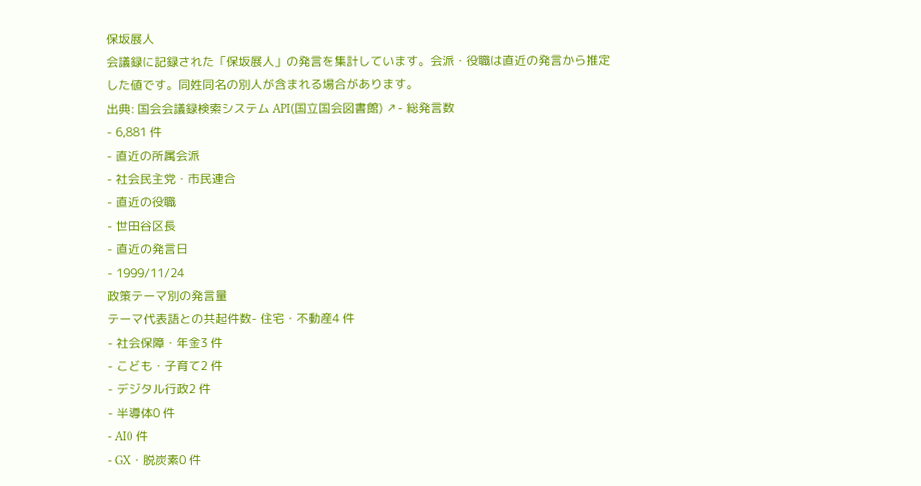保坂展人
会議録に記録された「保坂展人」の発言を集計しています。会派・役職は直近の発言から推定した値です。同姓同名の別人が含まれる場合があります。
出典: 国会会議録検索システム API(国立国会図書館) ↗- 総発言数
- 6,881 件
- 直近の所属会派
- 社会民主党・市民連合
- 直近の役職
- 世田谷区長
- 直近の発言日
- 1999/11/24
政策テーマ別の発言量
テーマ代表語との共起件数- 住宅・不動産4 件
- 社会保障・年金3 件
- こども・子育て2 件
- デジタル行政2 件
- 半導体0 件
- AI0 件
- GX・脱炭素0 件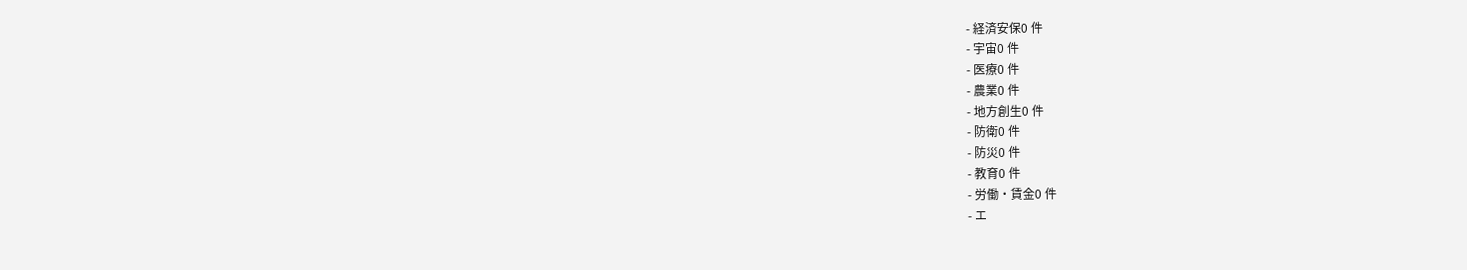- 経済安保0 件
- 宇宙0 件
- 医療0 件
- 農業0 件
- 地方創生0 件
- 防衛0 件
- 防災0 件
- 教育0 件
- 労働・賃金0 件
- エ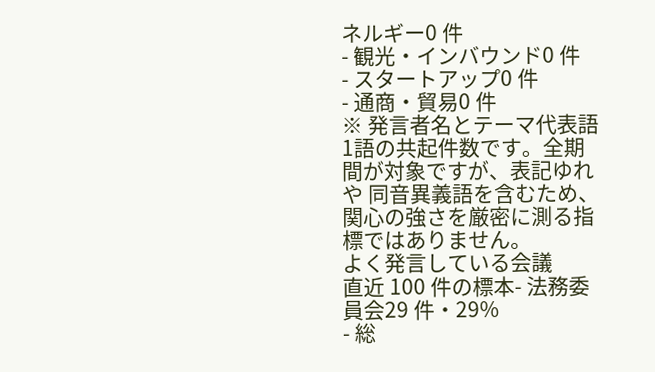ネルギー0 件
- 観光・インバウンド0 件
- スタートアップ0 件
- 通商・貿易0 件
※ 発言者名とテーマ代表語1語の共起件数です。全期間が対象ですが、表記ゆれや 同音異義語を含むため、関心の強さを厳密に測る指標ではありません。
よく発言している会議
直近 100 件の標本- 法務委員会29 件・29%
- 総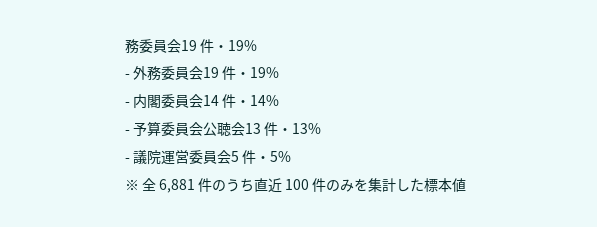務委員会19 件・19%
- 外務委員会19 件・19%
- 内閣委員会14 件・14%
- 予算委員会公聴会13 件・13%
- 議院運営委員会5 件・5%
※ 全 6,881 件のうち直近 100 件のみを集計した標本値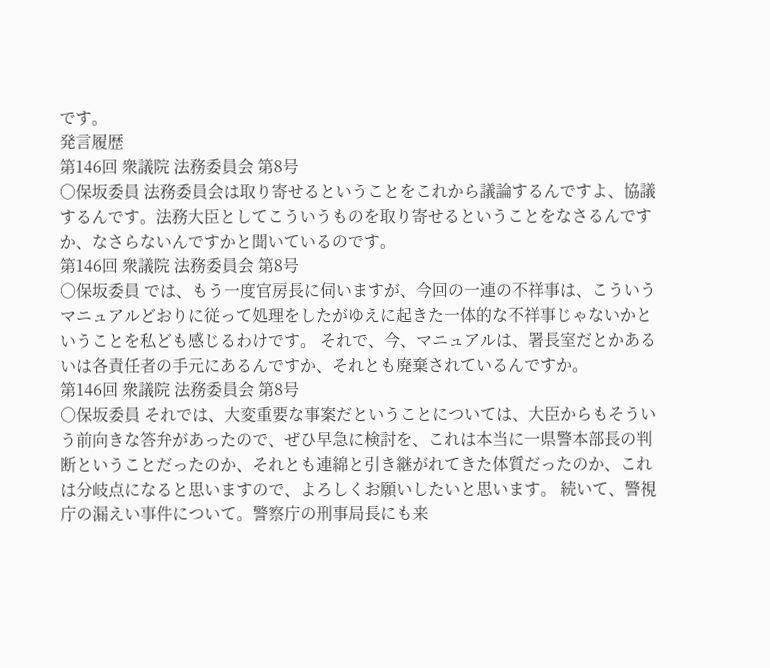です。
発言履歴
第146回 衆議院 法務委員会 第8号
○保坂委員 法務委員会は取り寄せるということをこれから議論するんですよ、協議するんです。法務大臣としてこういうものを取り寄せるということをなさるんですか、なさらないんですかと聞いているのです。
第146回 衆議院 法務委員会 第8号
○保坂委員 では、もう一度官房長に伺いますが、今回の一連の不祥事は、こういうマニュアルどおりに従って処理をしたがゆえに起きた一体的な不祥事じゃないかということを私ども感じるわけです。 それで、今、マニュアルは、署長室だとかあるいは各責任者の手元にあるんですか、それとも廃棄されているんですか。
第146回 衆議院 法務委員会 第8号
○保坂委員 それでは、大変重要な事案だということについては、大臣からもそういう前向きな答弁があったので、ぜひ早急に検討を、これは本当に一県警本部長の判断ということだったのか、それとも連綿と引き継がれてきた体質だったのか、これは分岐点になると思いますので、よろしくお願いしたいと思います。 続いて、警視庁の漏えい事件について。警察庁の刑事局長にも来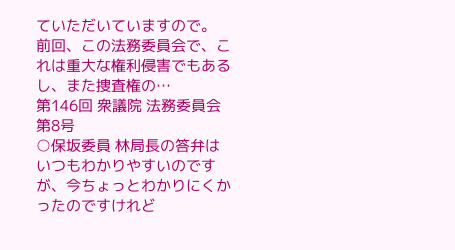ていただいていますので。 前回、この法務委員会で、これは重大な権利侵害でもあるし、また捜査権の…
第146回 衆議院 法務委員会 第8号
○保坂委員 林局長の答弁はいつもわかりやすいのですが、今ちょっとわかりにくかったのですけれど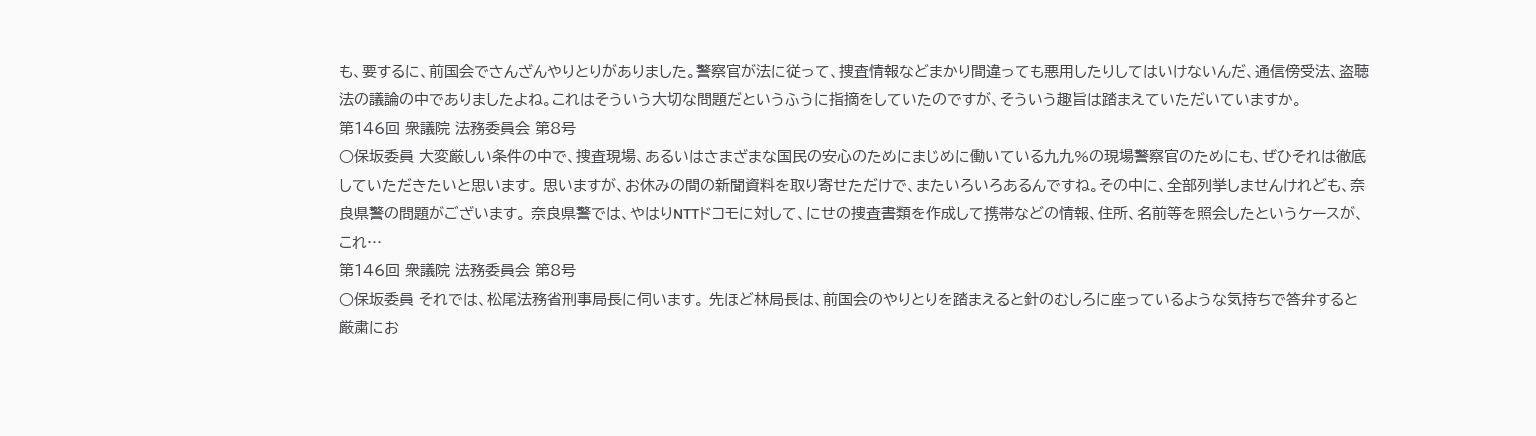も、要するに、前国会でさんざんやりとりがありました。警察官が法に従って、捜査情報などまかり間違っても悪用したりしてはいけないんだ、通信傍受法、盗聴法の議論の中でありましたよね。これはそういう大切な問題だというふうに指摘をしていたのですが、そういう趣旨は踏まえていただいていますか。
第146回 衆議院 法務委員会 第8号
○保坂委員 大変厳しい条件の中で、捜査現場、あるいはさまざまな国民の安心のためにまじめに働いている九九%の現場警察官のためにも、ぜひそれは徹底していただきたいと思います。 思いますが、お休みの間の新聞資料を取り寄せただけで、またいろいろあるんですね。その中に、全部列挙しませんけれども、奈良県警の問題がございます。 奈良県警では、やはりNTTドコモに対して、にせの捜査書類を作成して携帯などの情報、住所、名前等を照会したというケースが、これ…
第146回 衆議院 法務委員会 第8号
○保坂委員 それでは、松尾法務省刑事局長に伺います。 先ほど林局長は、前国会のやりとりを踏まえると針のむしろに座っているような気持ちで答弁すると厳粛にお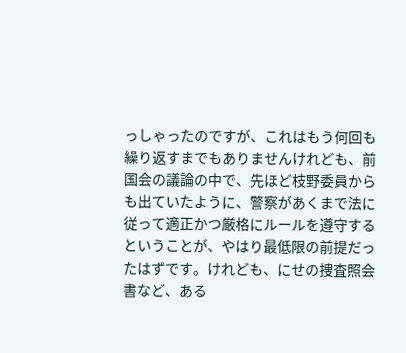っしゃったのですが、これはもう何回も繰り返すまでもありませんけれども、前国会の議論の中で、先ほど枝野委員からも出ていたように、警察があくまで法に従って適正かつ厳格にルールを遵守するということが、やはり最低限の前提だったはずです。けれども、にせの捜査照会書など、ある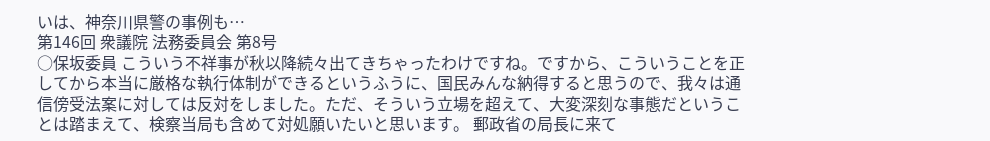いは、神奈川県警の事例も…
第146回 衆議院 法務委員会 第8号
○保坂委員 こういう不祥事が秋以降続々出てきちゃったわけですね。ですから、こういうことを正してから本当に厳格な執行体制ができるというふうに、国民みんな納得すると思うので、我々は通信傍受法案に対しては反対をしました。ただ、そういう立場を超えて、大変深刻な事態だということは踏まえて、検察当局も含めて対処願いたいと思います。 郵政省の局長に来て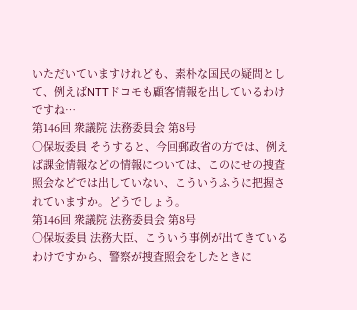いただいていますけれども、素朴な国民の疑問として、例えばNTTドコモも顧客情報を出しているわけですね…
第146回 衆議院 法務委員会 第8号
○保坂委員 そうすると、今回郵政省の方では、例えば課金情報などの情報については、このにせの捜査照会などでは出していない、こういうふうに把握されていますか。どうでしょう。
第146回 衆議院 法務委員会 第8号
○保坂委員 法務大臣、こういう事例が出てきているわけですから、警察が捜査照会をしたときに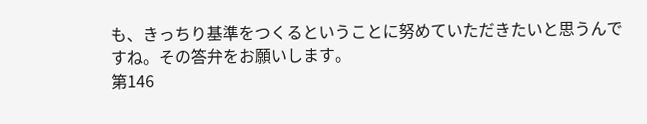も、きっちり基準をつくるということに努めていただきたいと思うんですね。その答弁をお願いします。
第146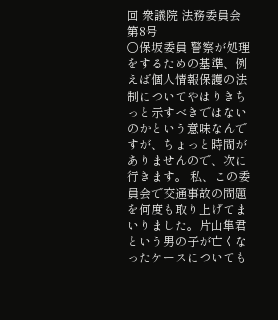回 衆議院 法務委員会 第8号
○保坂委員 警察が処理をするための基準、例えば個人情報保護の法制についてやはりきちっと示すべきではないのかという意味なんですが、ちょっと時間がありませんので、次に行きます。 私、この委員会で交通事故の問題を何度も取り上げてまいりました。片山隼君という男の子が亡くなったケースについても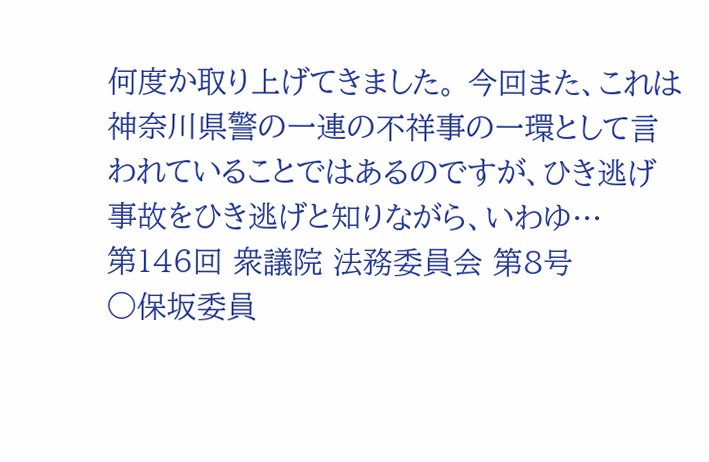何度か取り上げてきました。 今回また、これは神奈川県警の一連の不祥事の一環として言われていることではあるのですが、ひき逃げ事故をひき逃げと知りながら、いわゆ…
第146回 衆議院 法務委員会 第8号
○保坂委員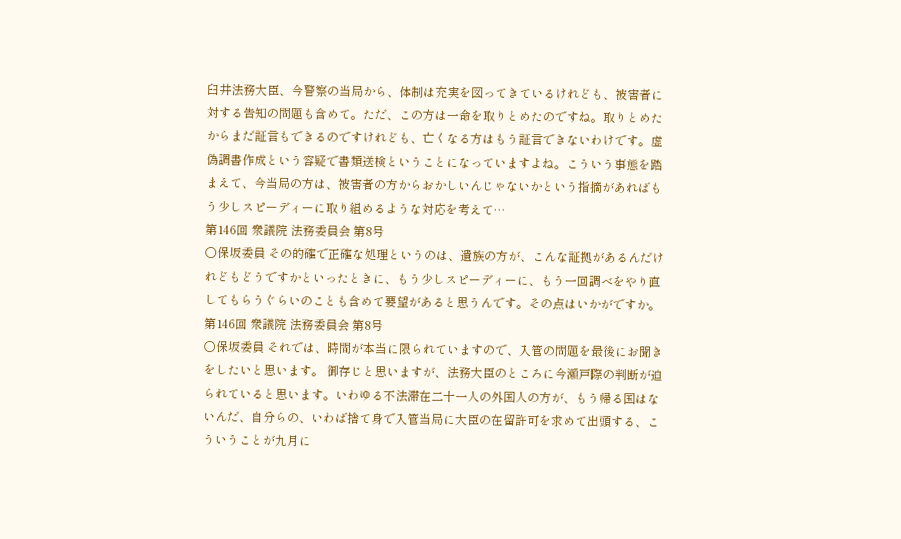臼井法務大臣、今警察の当局から、体制は充実を図ってきているけれども、被害者に対する告知の問題も含めて。ただ、この方は一命を取りとめたのですね。取りとめたからまだ証言もできるのですけれども、亡くなる方はもう証言できないわけです。虚偽調書作成という容疑で書類送検ということになっていますよね。こういう事態を踏まえて、今当局の方は、被害者の方からおかしいんじゃないかという指摘があればもう少しスピーディーに取り組めるような対応を考えて…
第146回 衆議院 法務委員会 第8号
○保坂委員 その的確で正確な処理というのは、遺族の方が、こんな証拠があるんだけれどもどうですかといったときに、もう少しスピーディーに、もう一回調べをやり直してもらうぐらいのことも含めて要望があると思うんです。その点はいかがですか。
第146回 衆議院 法務委員会 第8号
○保坂委員 それでは、時間が本当に限られていますので、入管の問題を最後にお聞きをしたいと思います。 御存じと思いますが、法務大臣のところに今瀬戸際の判断が迫られていると思います。いわゆる不法滞在二十一人の外国人の方が、もう帰る国はないんだ、自分らの、いわば捨て身で入管当局に大臣の在留許可を求めて出頭する、こういうことが九月に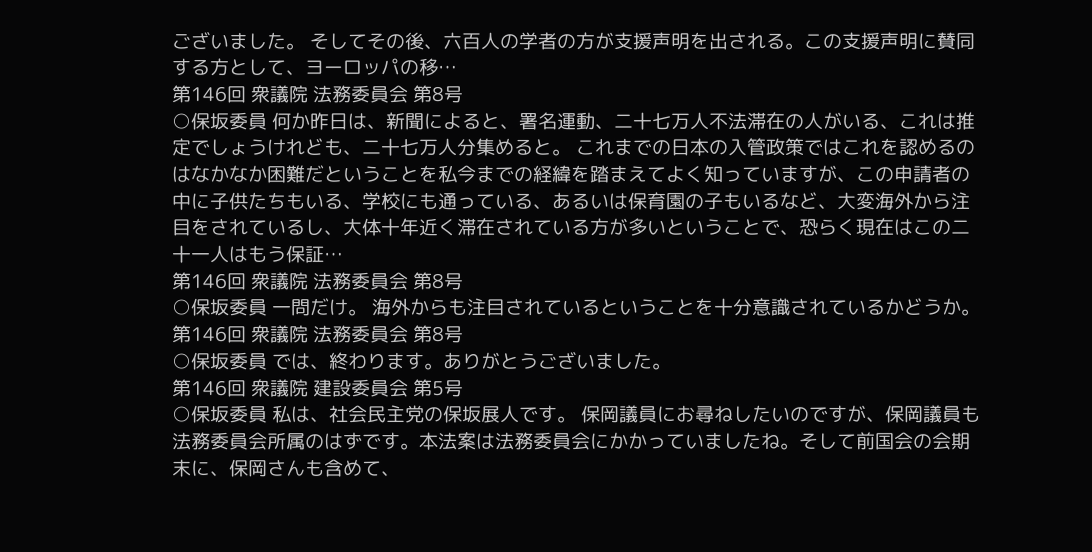ございました。 そしてその後、六百人の学者の方が支援声明を出される。この支援声明に賛同する方として、ヨーロッパの移…
第146回 衆議院 法務委員会 第8号
○保坂委員 何か昨日は、新聞によると、署名運動、二十七万人不法滞在の人がいる、これは推定でしょうけれども、二十七万人分集めると。 これまでの日本の入管政策ではこれを認めるのはなかなか困難だということを私今までの経緯を踏まえてよく知っていますが、この申請者の中に子供たちもいる、学校にも通っている、あるいは保育園の子もいるなど、大変海外から注目をされているし、大体十年近く滞在されている方が多いということで、恐らく現在はこの二十一人はもう保証…
第146回 衆議院 法務委員会 第8号
○保坂委員 一問だけ。 海外からも注目されているということを十分意識されているかどうか。
第146回 衆議院 法務委員会 第8号
○保坂委員 では、終わります。ありがとうございました。
第146回 衆議院 建設委員会 第5号
○保坂委員 私は、社会民主党の保坂展人です。 保岡議員にお尋ねしたいのですが、保岡議員も法務委員会所属のはずです。本法案は法務委員会にかかっていましたね。そして前国会の会期末に、保岡さんも含めて、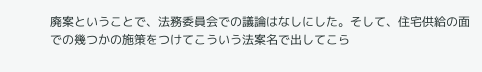廃案ということで、法務委員会での議論はなしにした。そして、住宅供給の面での幾つかの施策をつけてこういう法案名で出してこら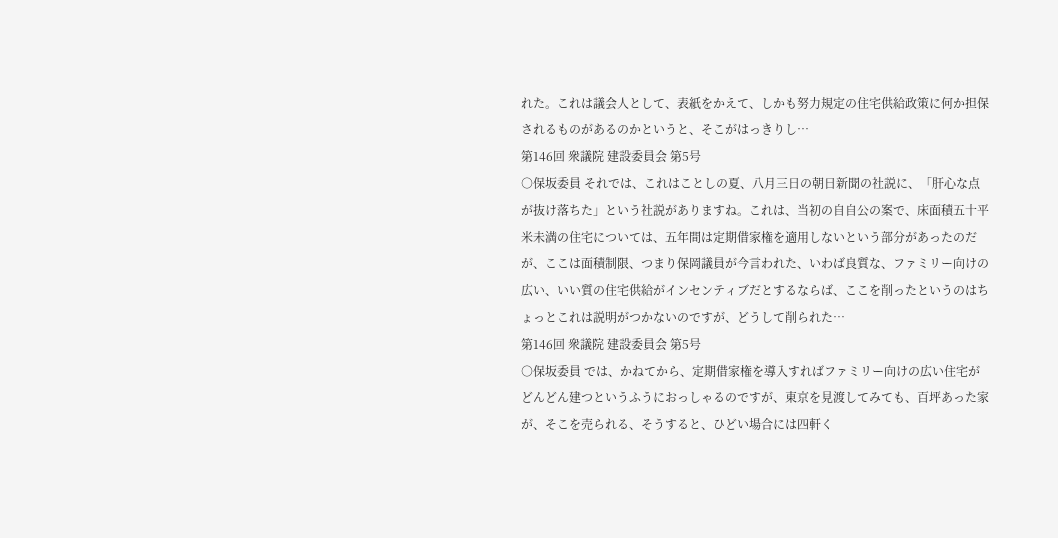れた。これは議会人として、表紙をかえて、しかも努力規定の住宅供給政策に何か担保されるものがあるのかというと、そこがはっきりし…
第146回 衆議院 建設委員会 第5号
○保坂委員 それでは、これはことしの夏、八月三日の朝日新聞の社説に、「肝心な点が抜け落ちた」という社説がありますね。これは、当初の自自公の案で、床面積五十平米未満の住宅については、五年間は定期借家権を適用しないという部分があったのだが、ここは面積制限、つまり保岡議員が今言われた、いわば良質な、ファミリー向けの広い、いい質の住宅供給がインセンティブだとするならば、ここを削ったというのはちょっとこれは説明がつかないのですが、どうして削られた…
第146回 衆議院 建設委員会 第5号
○保坂委員 では、かねてから、定期借家権を導入すればファミリー向けの広い住宅がどんどん建つというふうにおっしゃるのですが、東京を見渡してみても、百坪あった家が、そこを売られる、そうすると、ひどい場合には四軒く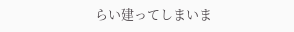らい建ってしまいま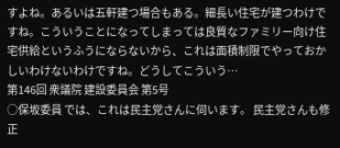すよね。あるいは五軒建つ場合もある。細長い住宅が建つわけですね。こういうことになってしまっては良質なファミリー向け住宅供給というふうにならないから、これは面積制限でやっておかしいわけないわけですね。どうしてこういう…
第146回 衆議院 建設委員会 第5号
○保坂委員 では、これは民主党さんに伺います。 民主党さんも修正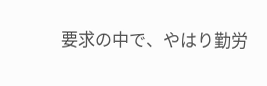要求の中で、やはり勤労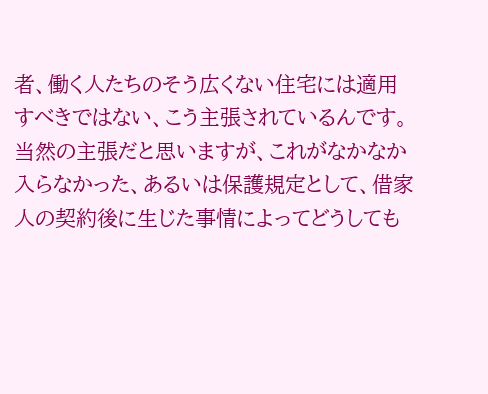者、働く人たちのそう広くない住宅には適用すべきではない、こう主張されているんです。当然の主張だと思いますが、これがなかなか入らなかった、あるいは保護規定として、借家人の契約後に生じた事情によってどうしても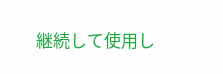継続して使用し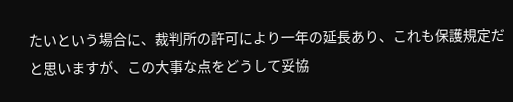たいという場合に、裁判所の許可により一年の延長あり、これも保護規定だと思いますが、この大事な点をどうして妥協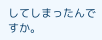してしまったんですか。